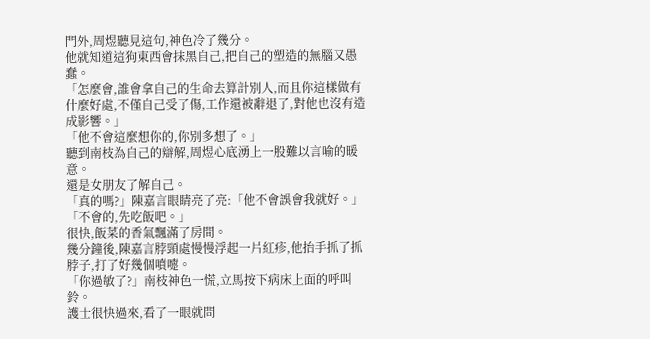門外,周煜聽見這句,神色冷了幾分。
他就知道這狗東西會抹黑自己,把自己的塑造的無腦又愚蠢。
「怎麼會,誰會拿自己的生命去算計別人,而且你這樣做有什麼好處,不僅自己受了傷,工作還被辭退了,對他也沒有造成影響。」
「他不會這麼想你的,你別多想了。」
聽到南枝為自己的辯解,周煜心底湧上一股難以言喻的暖意。
還是女朋友了解自己。
「真的嗎?」陳嘉言眼睛亮了亮:「他不會誤會我就好。」
「不會的,先吃飯吧。」
很快,飯菜的香氣飄滿了房間。
幾分鐘後,陳嘉言脖頸處慢慢浮起一片紅疹,他抬手抓了抓脖子,打了好幾個噴嚏。
「你過敏了?」南枝神色一慌,立馬按下病床上面的呼叫鈴。
護士很快過來,看了一眼就問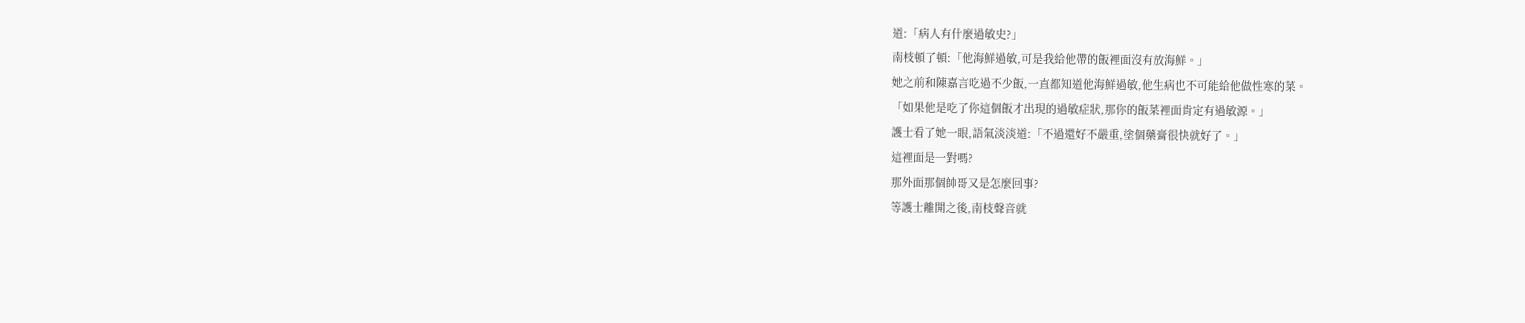道:「病人有什麼過敏史?」
南枝頓了頓:「他海鮮過敏,可是我給他帶的飯裡面沒有放海鮮。」
她之前和陳嘉言吃過不少飯,一直都知道他海鮮過敏,他生病也不可能給他做性寒的菜。
「如果他是吃了你這個飯才出現的過敏症狀,那你的飯菜裡面肯定有過敏源。」
護士看了她一眼,語氣淡淡道:「不過還好不嚴重,塗個藥膏很快就好了。」
這裡面是一對嗎?
那外面那個帥哥又是怎麼回事?
等護士離開之後,南枝聲音就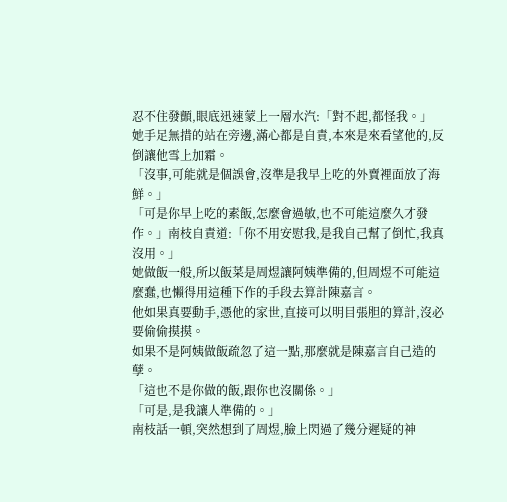忍不住發顫,眼底迅速蒙上一層水汽:「對不起,都怪我。」
她手足無措的站在旁邊,滿心都是自責,本來是來看望他的,反倒讓他雪上加霜。
「沒事,可能就是個誤會,沒準是我早上吃的外賣裡面放了海鮮。」
「可是你早上吃的素飯,怎麼會過敏,也不可能這麼久才發作。」南枝自責道:「你不用安慰我,是我自己幫了倒忙,我真沒用。」
她做飯一般,所以飯菜是周煜讓阿姨準備的,但周煜不可能這麼蠢,也懶得用這種下作的手段去算計陳嘉言。
他如果真要動手,憑他的家世,直接可以明目張胆的算計,沒必要偷偷摸摸。
如果不是阿姨做飯疏忽了這一點,那麼就是陳嘉言自己造的孽。
「這也不是你做的飯,跟你也沒關係。」
「可是,是我讓人準備的。」
南枝話一頓,突然想到了周煜,臉上閃過了幾分遲疑的神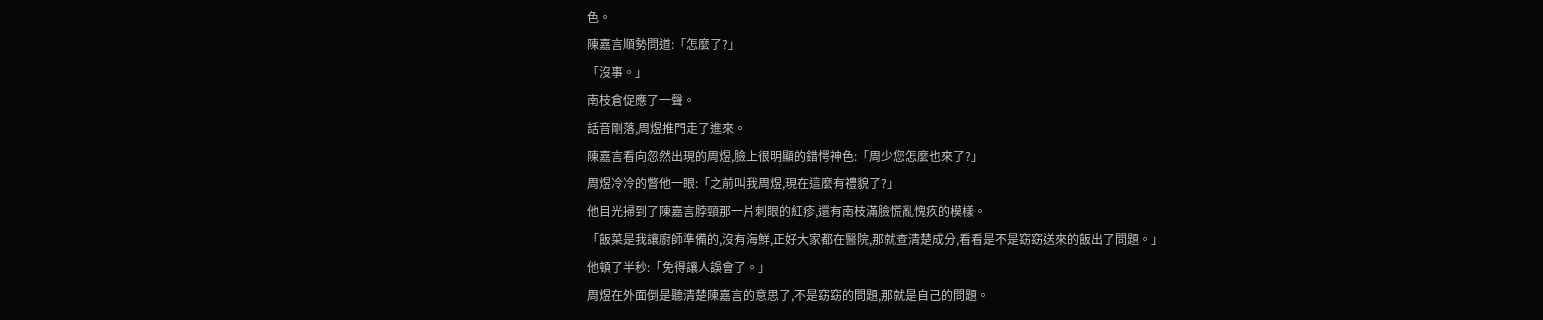色。
陳嘉言順勢問道:「怎麼了?」
「沒事。」
南枝倉促應了一聲。
話音剛落,周煜推門走了進來。
陳嘉言看向忽然出現的周煜,臉上很明顯的錯愕神色:「周少您怎麼也來了?」
周煜冷冷的瞥他一眼:「之前叫我周煜,現在這麼有禮貌了?」
他目光掃到了陳嘉言脖頸那一片刺眼的紅疹,還有南枝滿臉慌亂愧疚的模樣。
「飯菜是我讓廚師準備的,沒有海鮮,正好大家都在醫院,那就查清楚成分,看看是不是窈窈送來的飯出了問題。」
他頓了半秒:「免得讓人誤會了。」
周煜在外面倒是聽清楚陳嘉言的意思了,不是窈窈的問題,那就是自己的問題。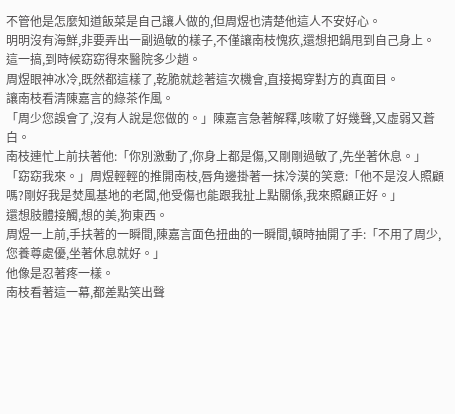不管他是怎麼知道飯菜是自己讓人做的,但周煜也清楚他這人不安好心。
明明沒有海鮮,非要弄出一副過敏的樣子,不僅讓南枝愧疚,還想把鍋甩到自己身上。
這一搞,到時候窈窈得來醫院多少趟。
周煜眼神冰冷,既然都這樣了,乾脆就趁著這次機會,直接揭穿對方的真面目。
讓南枝看清陳嘉言的綠茶作風。
「周少您誤會了,沒有人說是您做的。」陳嘉言急著解釋,咳嗽了好幾聲,又虛弱又蒼白。
南枝連忙上前扶著他:「你別激動了,你身上都是傷,又剛剛過敏了,先坐著休息。」
「窈窈我來。」周煜輕輕的推開南枝,唇角邊掛著一抹冷漠的笑意:「他不是沒人照顧嗎?剛好我是焚風基地的老闆,他受傷也能跟我扯上點關係,我來照顧正好。」
還想肢體接觸,想的美,狗東西。
周煜一上前,手扶著的一瞬間,陳嘉言面色扭曲的一瞬間,頓時抽開了手:「不用了周少,您養尊處優,坐著休息就好。」
他像是忍著疼一樣。
南枝看著這一幕,都差點笑出聲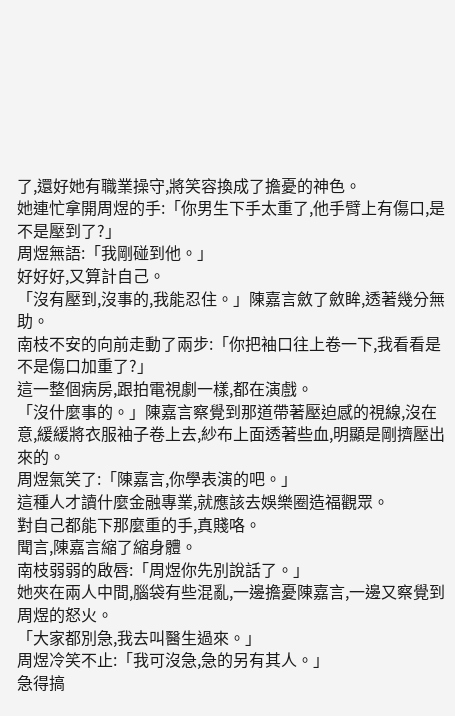了,還好她有職業操守,將笑容換成了擔憂的神色。
她連忙拿開周煜的手:「你男生下手太重了,他手臂上有傷口,是不是壓到了?」
周煜無語:「我剛碰到他。」
好好好,又算計自己。
「沒有壓到,沒事的,我能忍住。」陳嘉言斂了斂眸,透著幾分無助。
南枝不安的向前走動了兩步:「你把袖口往上卷一下,我看看是不是傷口加重了?」
這一整個病房,跟拍電視劇一樣,都在演戲。
「沒什麼事的。」陳嘉言察覺到那道帶著壓迫感的視線,沒在意,緩緩將衣服袖子卷上去,紗布上面透著些血,明顯是剛擠壓出來的。
周煜氣笑了:「陳嘉言,你學表演的吧。」
這種人才讀什麼金融專業,就應該去娛樂圈造福觀眾。
對自己都能下那麼重的手,真賤咯。
聞言,陳嘉言縮了縮身體。
南枝弱弱的啟唇:「周煜你先別說話了。」
她夾在兩人中間,腦袋有些混亂,一邊擔憂陳嘉言,一邊又察覺到周煜的怒火。
「大家都別急,我去叫醫生過來。」
周煜冷笑不止:「我可沒急,急的另有其人。」
急得搞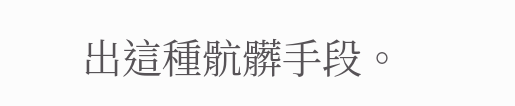出這種骯髒手段。